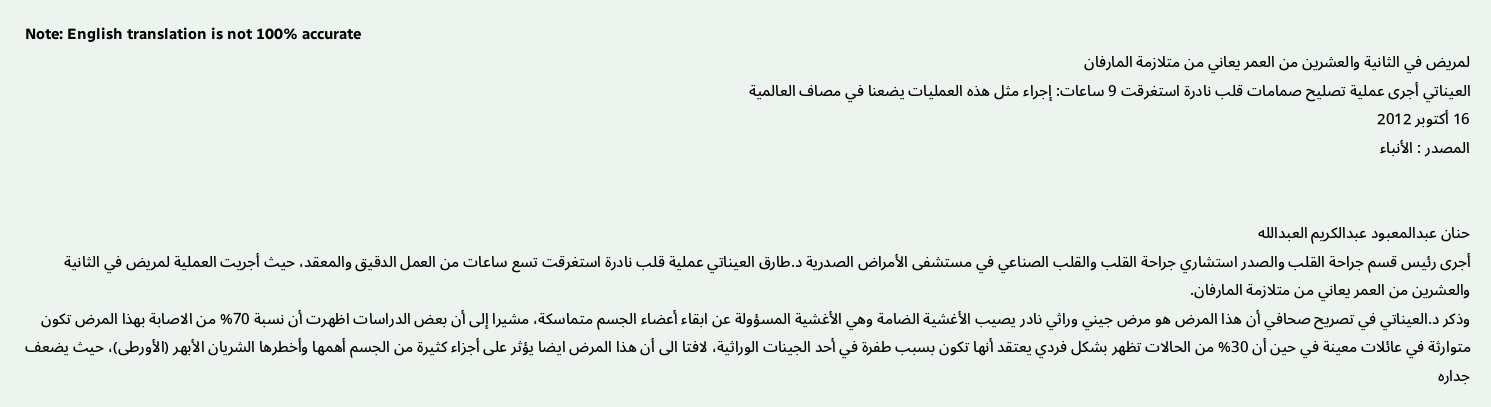Note: English translation is not 100% accurate
لمريض في الثانية والعشرين من العمر يعاني من متلازمة المارفان
العيناتي أجرى عملية تصليح صمامات قلب نادرة استغرقت 9 ساعات: إجراء مثل هذه العمليات يضعنا في مصاف العالمية
16 أكتوبر 2012
المصدر : الأنباء


حنان عبدالمعبود عبدالكريم العبدالله
أجرى رئيس قسم جراحة القلب والصدر استشاري جراحة القلب والقلب الصناعي في مستشفى الأمراض الصدرية د.طارق العيناتي عملية قلب نادرة استغرقت تسع ساعات من العمل الدقيق والمعقد، حيث أجريت العملية لمريض في الثانية والعشرين من العمر يعاني من متلازمة المارفان.
وذكر د.العيناتي في تصريح صحافي أن هذا المرض هو مرض جيني وراثي نادر يصيب الأغشية الضامة وهي الأغشية المسؤولة عن ابقاء أعضاء الجسم متماسكة، مشيرا إلى أن بعض الدراسات اظهرت أن نسبة 70% من الاصابة بهذا المرض تكون متوارثة في عائلات معينة في حين أن 30% من الحالات تظهر بشكل فردي يعتقد أنها تكون بسبب طفرة في أحد الجينات الوراثية، لافتا الى أن هذا المرض ايضا يؤثر على أجزاء كثيرة من الجسم أهمها وأخطرها الشريان الأبهر (الأورطى)، حيث يضعف جداره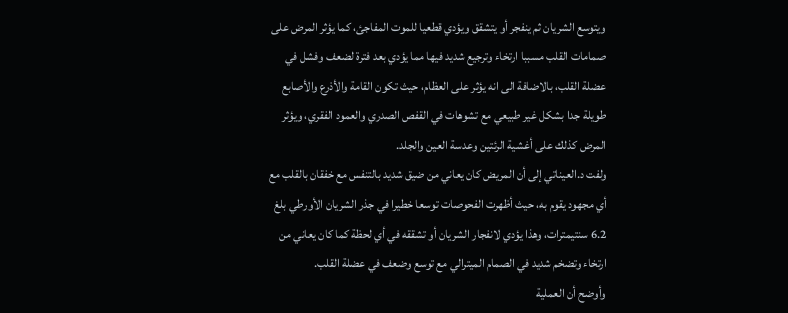ويتوسع الشريان ثم ينفجر أو يتشقق ويؤدي قطعيا للموت المفاجئ، كما يؤثر المرض على صمامات القلب مسببا ارتخاء وترجيع شديد فيها مما يؤدي بعد فترة لضعف وفشل في عضلة القلب، بالاضافة الى انه يؤثر على العظام، حيث تكون القامة والأذرع والأصابع طويلة جدا بشكل غير طبيعي مع تشوهات في القفص الصدري والعمود الفقري، ويؤثر المرض كذلك على أغشية الرئتين وعدسة العين والجلد.
ولفت د.العيناتي إلى أن المريض كان يعاني من ضيق شديد بالتنفس مع خفقان بالقلب مع أي مجهود يقوم به، حيث أظهرت الفحوصات توسعا خطيرا في جذر الشريان الأورطي بلغ 6.2 سنتيمترات، وهذا يؤدي لانفجار الشريان أو تشققه في أي لحظة كما كان يعاني من ارتخاء وتضخم شديد في الصمام الميترالي مع توسع وضعف في عضلة القلب.
وأوضح أن العملية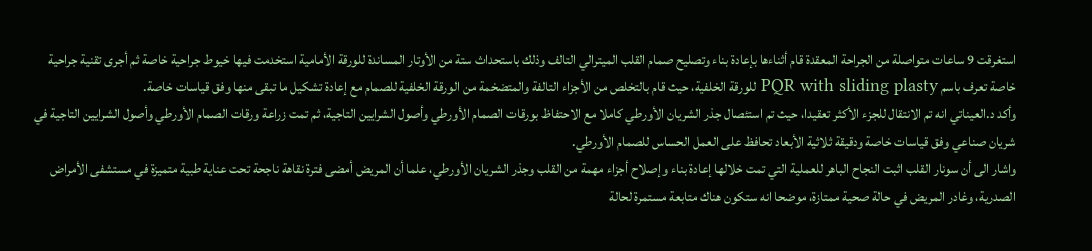استغرقت 9 ساعات متواصلة من الجراحة المعقدة قام أثناءها بإعادة بناء وتصليح صمام القلب الميترالي التالف وذلك باستحداث ستة من الأوتار المساندة للورقة الأمامية استخدمت فيها خيوط جراحية خاصة ثم أجرى تقنية جراحية خاصة تعرف باسم PQR with sliding plasty للورقة الخلفية، حيث قام بالتخلص من الأجزاء التالفة والمتضخمة من الورقة الخلفية للصمام مع إعادة تشكيل ما تبقى منها وفق قياسات خاصة.
وأكد د.العيناتي انه تم الانتقال للجزء الأكثر تعقيدا، حيث تم استئصال جذر الشريان الأورطي كاملا مع الاحتفاظ بورقات الصمام الأورطي وأصول الشرايين التاجية، ثم تمت زراعة ورقات الصمام الأورطي وأصول الشرايين التاجية في شريان صناعي وفق قياسات خاصة ودقيقة ثلاثية الأبعاد تحافظ على العمل الحساس للصمام الأورطي.
واشار الى أن سونار القلب اثبت النجاح الباهر للعملية التي تمت خلالها إعادة بناء وإصلاح أجزاء مهمة من القلب وجذر الشريان الأورطي، علما أن المريض أمضى فترة نقاهة ناجحة تحت عناية طبية متميزة في مستشفى الأمراض الصدرية، وغادر المريض في حالة صحية ممتازة، موضحا انه ستكون هناك متابعة مستمرة لحالة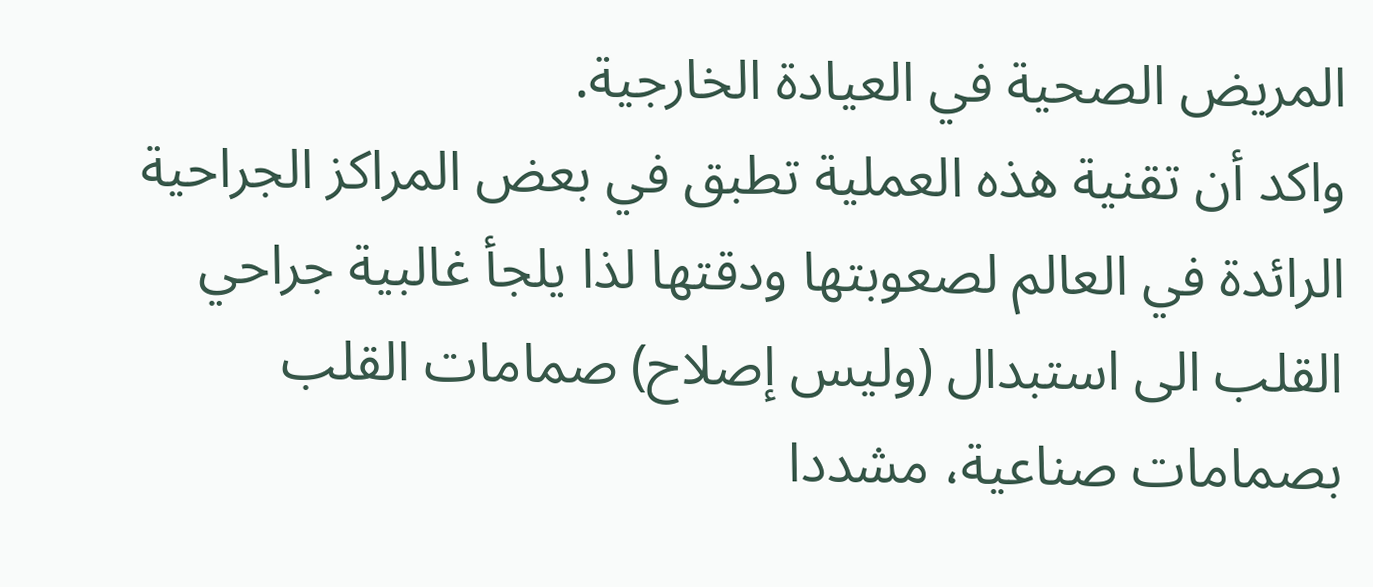المريض الصحية في العيادة الخارجية.
واكد أن تقنية هذه العملية تطبق في بعض المراكز الجراحية الرائدة في العالم لصعوبتها ودقتها لذا يلجأ غالبية جراحي القلب الى استبدال (وليس إصلاح) صمامات القلب بصمامات صناعية، مشددا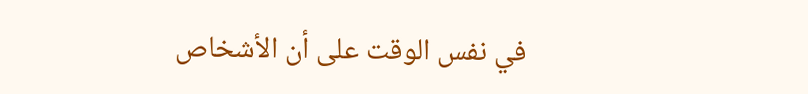في نفس الوقت على أن الأشخاص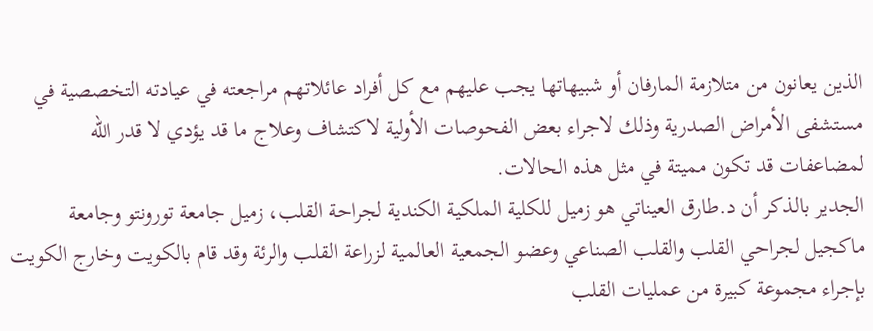الذين يعانون من متلازمة المارفان أو شبيهاتها يجب عليهم مع كل أفراد عائلاتهم مراجعته في عيادته التخصصية في مستشفى الأمراض الصدرية وذلك لاجراء بعض الفحوصات الأولية لاكتشاف وعلاج ما قد يؤدي لا قدر الله لمضاعفات قد تكون مميتة في مثل هذه الحالات.
الجدير بالذكر أن د.طارق العيناتي هو زميل للكلية الملكية الكندية لجراحة القلب، زميل جامعة تورونتو وجامعة ماكجيل لجراحي القلب والقلب الصناعي وعضو الجمعية العالمية لزراعة القلب والرئة وقد قام بالكويت وخارج الكويت بإجراء مجموعة كبيرة من عمليات القلب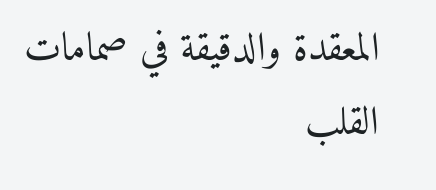المعقدة والدقيقة في صمامات القلب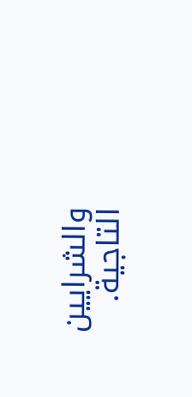والشرايين التاجية.